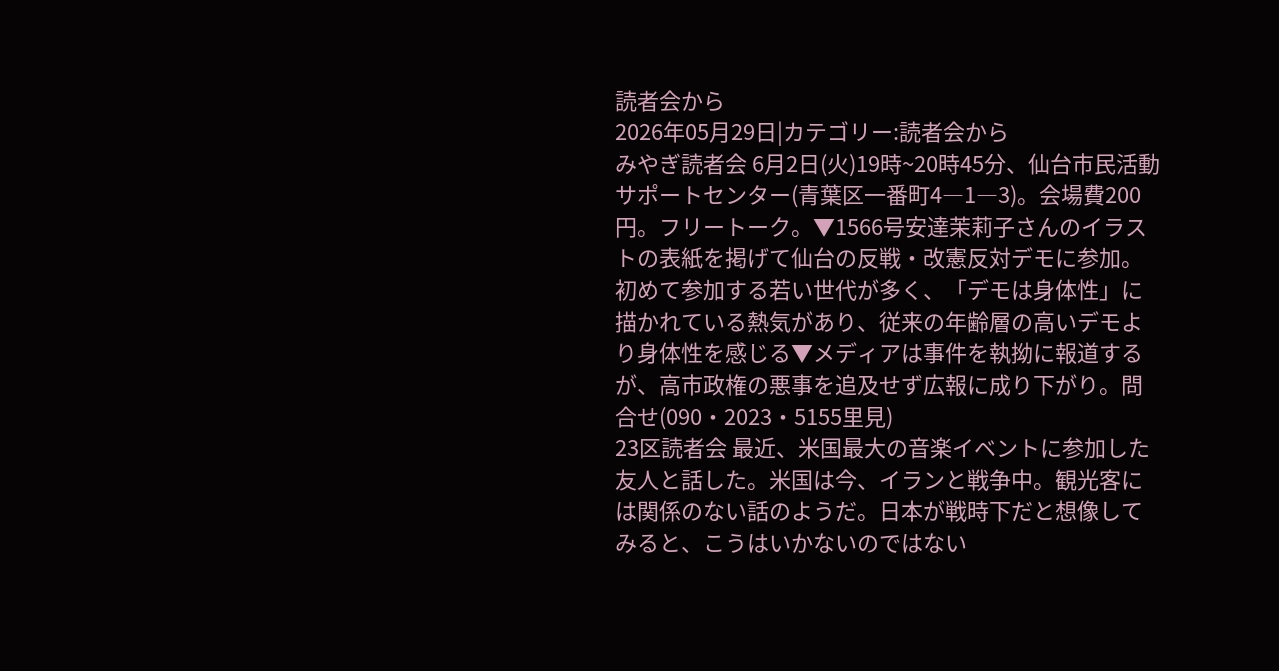読者会から
2026年05月29日|カテゴリー:読者会から
みやぎ読者会 6月2日(火)19時~20時45分、仙台市民活動サポートセンター(青葉区一番町4―1―3)。会場費200円。フリートーク。▼1566号安達茉莉子さんのイラストの表紙を掲げて仙台の反戦・改憲反対デモに参加。初めて参加する若い世代が多く、「デモは身体性」に描かれている熱気があり、従来の年齢層の高いデモより身体性を感じる▼メディアは事件を執拗に報道するが、高市政権の悪事を追及せず広報に成り下がり。問合せ(090・2023・5155里見)
23区読者会 最近、米国最大の音楽イベントに参加した友人と話した。米国は今、イランと戦争中。観光客には関係のない話のようだ。日本が戦時下だと想像してみると、こうはいかないのではない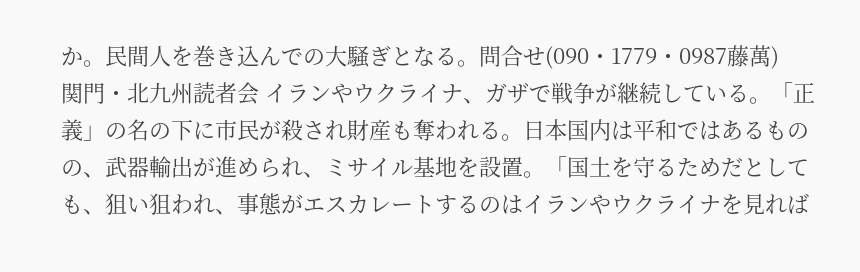か。民間人を巻き込んでの大騒ぎとなる。問合せ(090・1779・0987藤萬)
関門・北九州読者会 イランやウクライナ、ガザで戦争が継続している。「正義」の名の下に市民が殺され財産も奪われる。日本国内は平和ではあるものの、武器輸出が進められ、ミサイル基地を設置。「国土を守るためだとしても、狙い狙われ、事態がエスカレートするのはイランやウクライナを見れば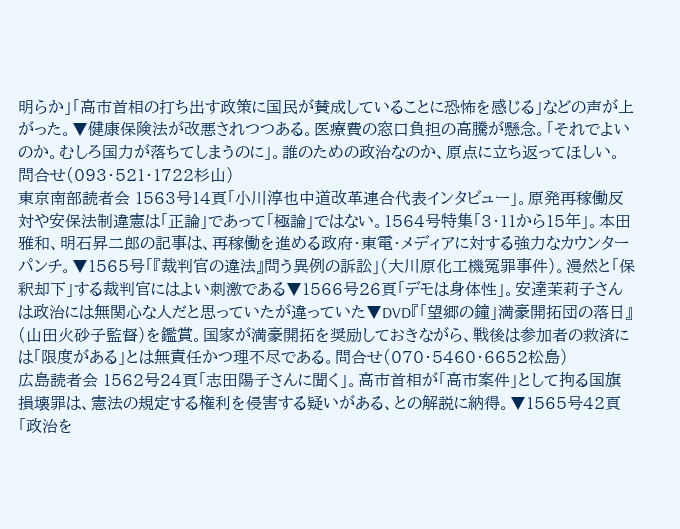明らか」「高市首相の打ち出す政策に国民が賛成していることに恐怖を感じる」などの声が上がった。▼健康保険法が改悪されつつある。医療費の窓口負担の高騰が懸念。「それでよいのか。むしろ国力が落ちてしまうのに」。誰のための政治なのか、原点に立ち返ってほしい。問合せ(093・521・1722杉山)
東京南部読者会 1563号14頁「小川淳也中道改革連合代表インタビュー」。原発再稼働反対や安保法制違憲は「正論」であって「極論」ではない。1564号特集「3・11から15年」。本田雅和、明石昇二郎の記事は、再稼働を進める政府・東電・メディアに対する強力なカウンターパンチ。▼1565号「『裁判官の違法』問う異例の訴訟」(大川原化工機冤罪事件)。漫然と「保釈却下」する裁判官にはよい刺激である▼1566号26頁「デモは身体性」。安達茉莉子さんは政治には無関心な人だと思っていたが違っていた▼DVD『「望郷の鐘」満豪開拓団の落日』(山田火砂子監督)を鑑賞。国家が満豪開拓を奨励しておきながら、戦後は参加者の救済には「限度がある」とは無責任かつ理不尽である。問合せ(070・5460・6652松島)
広島読者会 1562号24頁「志田陽子さんに聞く」。高市首相が「高市案件」として拘る国旗損壊罪は、憲法の規定する権利を侵害する疑いがある、との解説に納得。▼1565号42頁「政治を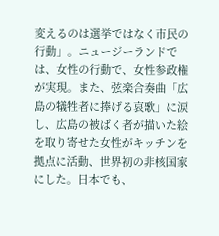変えるのは選挙ではなく市民の行動」。ニュージーランドでは、女性の行動で、女性参政権が実現。また、弦楽合奏曲「広島の犠牲者に捧げる哀歌」に涙し、広島の被ばく者が描いた絵を取り寄せた女性がキッチンを拠点に活動、世界初の非核国家にした。日本でも、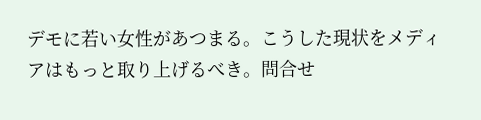デモに若い女性があつまる。こうした現状をメディアはもっと取り上げるべき。問合せ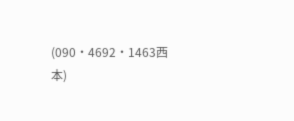(090・4692・1463西本)